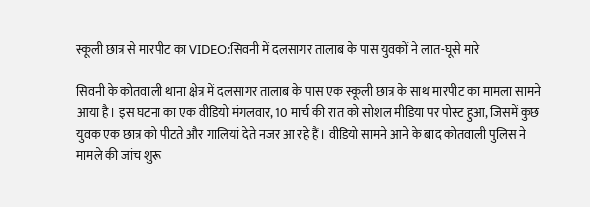स्कूली छात्र से मारपीट का VIDEO:सिवनी में दलसागर तालाब के पास युवकों ने लात-घूसे मारे

सिवनी के कोतवाली थाना क्षेत्र में दलसागर तालाब के पास एक स्कूली छात्र के साथ मारपीट का मामला सामने आया है। इस घटना का एक वीडियो मंगलवार, 10 मार्च की रात को सोशल मीडिया पर पोस्ट हुआ, जिसमें कुछ युवक एक छात्र को पीटते और गालियां देते नजर आ रहे हैं। वीडियो सामने आने के बाद कोतवाली पुलिस ने मामले की जांच शुरू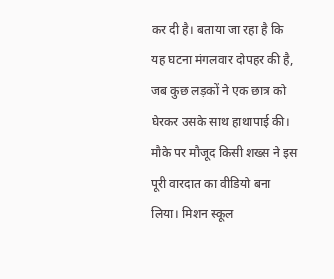कर दी है। बताया जा रहा है कि यह घटना मंगलवार दोपहर की है, जब कुछ लड़कों ने एक छात्र को घेरकर उसके साथ हाथापाई की। मौके पर मौजूद किसी शख्स ने इस पूरी वारदात का वीडियो बना लिया। मिशन स्कूल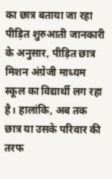का छात्र बताया जा रहा पीड़ित शुरुआती जानकारी के अनुसार, पीड़ित छात्र मिशन अंग्रेजी माध्यम स्कूल का विद्यार्थी लग रहा है। हालांकि, अब तक छात्र या उसके परिवार की तरफ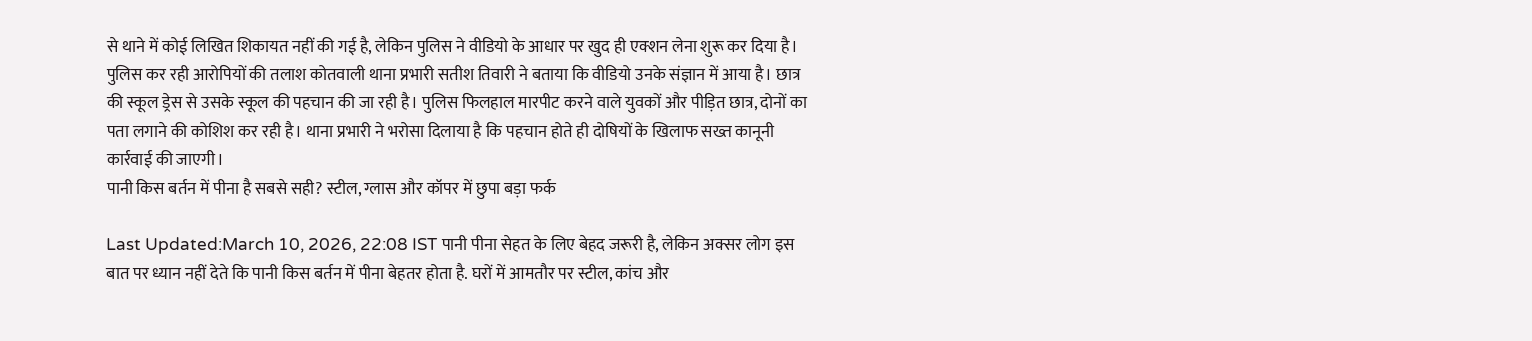से थाने में कोई लिखित शिकायत नहीं की गई है, लेकिन पुलिस ने वीडियो के आधार पर खुद ही एक्शन लेना शुरू कर दिया है। पुलिस कर रही आरोपियों की तलाश कोतवाली थाना प्रभारी सतीश तिवारी ने बताया कि वीडियो उनके संज्ञान में आया है। छात्र की स्कूल ड्रेस से उसके स्कूल की पहचान की जा रही है। पुलिस फिलहाल मारपीट करने वाले युवकों और पीड़ित छात्र, दोनों का पता लगाने की कोशिश कर रही है। थाना प्रभारी ने भरोसा दिलाया है कि पहचान होते ही दोषियों के खिलाफ सख्त कानूनी कार्रवाई की जाएगी।
पानी किस बर्तन में पीना है सबसे सही? स्टील, ग्लास और कॉपर में छुपा बड़ा फर्क

Last Updated:March 10, 2026, 22:08 IST पानी पीना सेहत के लिए बेहद जरूरी है, लेकिन अक्सर लोग इस बात पर ध्यान नहीं देते कि पानी किस बर्तन में पीना बेहतर होता है. घरों में आमतौर पर स्टील, कांच और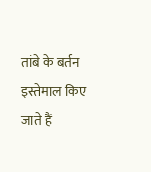तांबे के बर्तन इस्तेमाल किए जाते हैं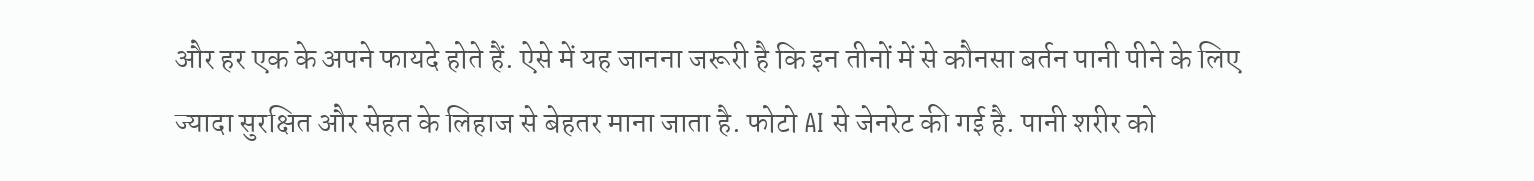और हर एक के अपने फायदे होते हैं. ऐसे में यह जानना जरूरी है कि इन तीनों में से कौनसा बर्तन पानी पीने के लिए ज्यादा सुरक्षित और सेहत के लिहाज से बेहतर माना जाता है. फोटो AI से जेनरेट की गई है. पानी शरीर को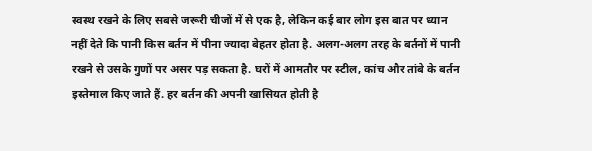स्वस्थ रखने के लिए सबसे जरूरी चीजों में से एक है, लेकिन कई बार लोग इस बात पर ध्यान नहीं देते कि पानी किस बर्तन में पीना ज्यादा बेहतर होता है. अलग-अलग तरह के बर्तनों में पानी रखने से उसके गुणों पर असर पड़ सकता है. घरों में आमतौर पर स्टील, कांच और तांबे के बर्तन इस्तेमाल किए जाते हैं. हर बर्तन की अपनी खासियत होती है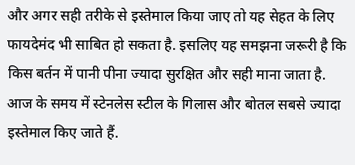और अगर सही तरीके से इस्तेमाल किया जाए तो यह सेहत के लिए फायदेमंद भी साबित हो सकता है. इसलिए यह समझना जरूरी है कि किस बर्तन में पानी पीना ज्यादा सुरक्षित और सही माना जाता है. आज के समय में स्टेनलेस स्टील के गिलास और बोतल सबसे ज्यादा इस्तेमाल किए जाते हैं.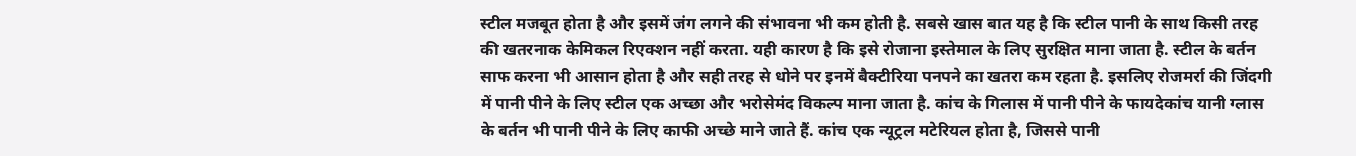स्टील मजबूत होता है और इसमें जंग लगने की संभावना भी कम होती है. सबसे खास बात यह है कि स्टील पानी के साथ किसी तरह की खतरनाक केमिकल रिएक्शन नहीं करता. यही कारण है कि इसे रोजाना इस्तेमाल के लिए सुरक्षित माना जाता है. स्टील के बर्तन साफ करना भी आसान होता है और सही तरह से धोने पर इनमें बैक्टीरिया पनपने का खतरा कम रहता है. इसलिए रोजमर्रा की जिंदगी में पानी पीने के लिए स्टील एक अच्छा और भरोसेमंद विकल्प माना जाता है. कांच के गिलास में पानी पीने के फायदेकांच यानी ग्लास के बर्तन भी पानी पीने के लिए काफी अच्छे माने जाते हैं. कांच एक न्यूट्रल मटेरियल होता है, जिससे पानी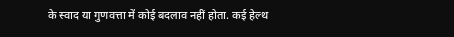के स्वाद या गुणवत्ता में कोई बदलाव नहीं होता. कई हेल्थ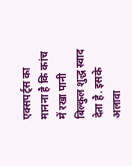एक्सपर्ट्स का मानना है कि कांच में रखा पानी बिल्कुल शुद्ध स्वाद देता है. इसके अलावा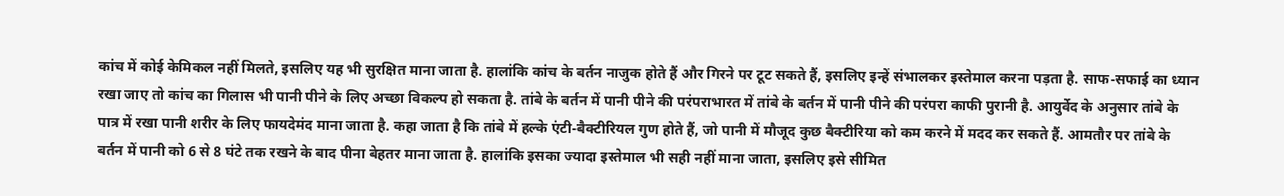कांच में कोई केमिकल नहीं मिलते, इसलिए यह भी सुरक्षित माना जाता है. हालांकि कांच के बर्तन नाजुक होते हैं और गिरने पर टूट सकते हैं, इसलिए इन्हें संभालकर इस्तेमाल करना पड़ता है. साफ-सफाई का ध्यान रखा जाए तो कांच का गिलास भी पानी पीने के लिए अच्छा विकल्प हो सकता है. तांबे के बर्तन में पानी पीने की परंपराभारत में तांबे के बर्तन में पानी पीने की परंपरा काफी पुरानी है. आयुर्वेद के अनुसार तांबे के पात्र में रखा पानी शरीर के लिए फायदेमंद माना जाता है. कहा जाता है कि तांबे में हल्के एंटी-बैक्टीरियल गुण होते हैं, जो पानी में मौजूद कुछ बैक्टीरिया को कम करने में मदद कर सकते हैं. आमतौर पर तांबे के बर्तन में पानी को 6 से 8 घंटे तक रखने के बाद पीना बेहतर माना जाता है. हालांकि इसका ज्यादा इस्तेमाल भी सही नहीं माना जाता, इसलिए इसे सीमित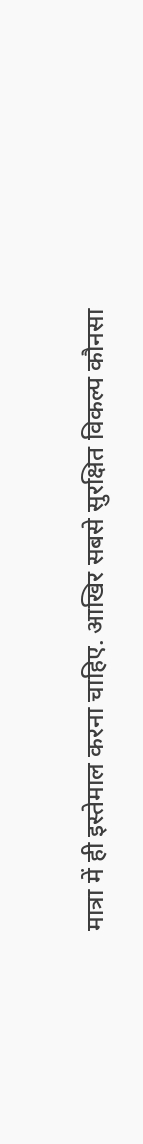मात्रा में ही इस्तेमाल करना चाहिए. आखिर सबसे सुरक्षित विकल्प कौनसा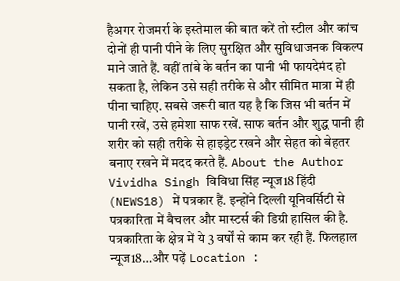हैअगर रोजमर्रा के इस्तेमाल की बात करें तो स्टील और कांच दोनों ही पानी पीने के लिए सुरक्षित और सुविधाजनक विकल्प माने जाते हैं. वहीं तांबे के बर्तन का पानी भी फायदेमंद हो सकता है, लेकिन उसे सही तरीके से और सीमित मात्रा में ही पीना चाहिए. सबसे जरूरी बात यह है कि जिस भी बर्तन में पानी रखें, उसे हमेशा साफ रखें. साफ बर्तन और शुद्ध पानी ही शरीर को सही तरीके से हाइड्रेट रखने और सेहत को बेहतर बनाए रखने में मदद करते हैं. About the Author Vividha Singh विविधा सिंह न्यूज18 हिंदी (NEWS18) में पत्रकार हैं. इन्होंने दिल्ली यूनिवर्सिटी से पत्रकारिता में बैचलर और मास्टर्स की डिग्री हासिल की है. पत्रकारिता के क्षेत्र में ये 3 वर्षों से काम कर रही हैं. फिलहाल न्यूज18…और पढ़ें Location :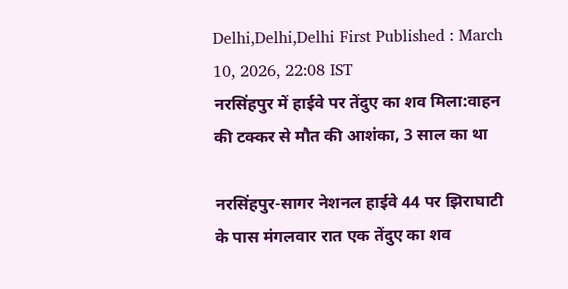Delhi,Delhi,Delhi First Published : March 10, 2026, 22:08 IST
नरसिंहपुर में हाईवे पर तेंदुए का शव मिला:वाहन की टक्कर से मौत की आशंका, 3 साल का था

नरसिंहपुर-सागर नेशनल हाईवे 44 पर झिराघाटी के पास मंगलवार रात एक तेंदुए का शव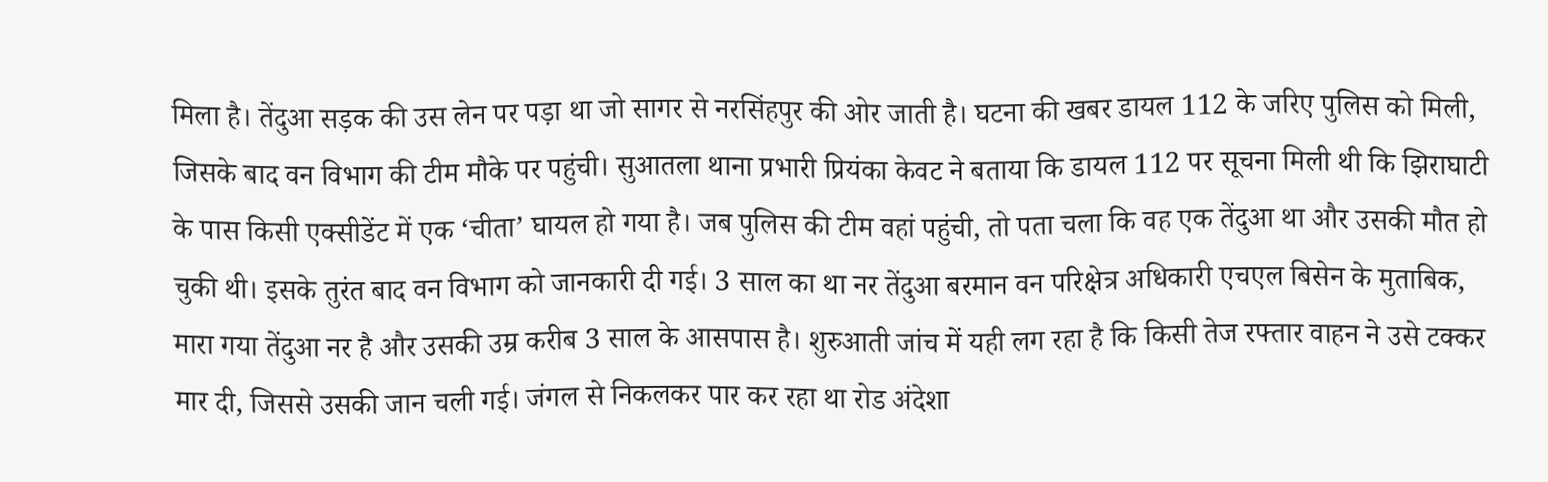मिला है। तेंदुआ सड़क की उस लेन पर पड़ा था जो सागर से नरसिंहपुर की ओर जाती है। घटना की खबर डायल 112 के जरिए पुलिस को मिली, जिसके बाद वन विभाग की टीम मौके पर पहुंची। सुआतला थाना प्रभारी प्रियंका केवट ने बताया कि डायल 112 पर सूचना मिली थी कि झिराघाटी के पास किसी एक्सीडेंट में एक ‘चीता’ घायल हो गया है। जब पुलिस की टीम वहां पहुंची, तो पता चला कि वह एक तेंदुआ था और उसकी मौत हो चुकी थी। इसके तुरंत बाद वन विभाग को जानकारी दी गई। 3 साल का था नर तेंदुआ बरमान वन परिक्षेत्र अधिकारी एचएल बिसेन के मुताबिक, मारा गया तेंदुआ नर है और उसकी उम्र करीब 3 साल के आसपास है। शुरुआती जांच में यही लग रहा है कि किसी तेज रफ्तार वाहन ने उसे टक्कर मार दी, जिससे उसकी जान चली गई। जंगल से निकलकर पार कर रहा था रोड अंदेशा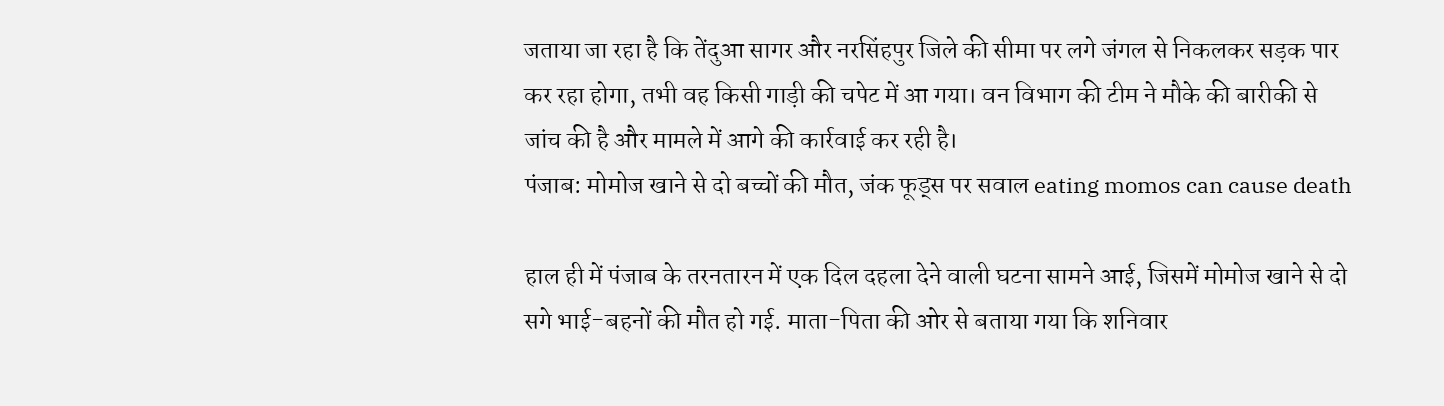जताया जा रहा है कि तेंदुआ सागर और नरसिंहपुर जिले की सीमा पर लगे जंगल से निकलकर सड़क पार कर रहा होगा, तभी वह किसी गाड़ी की चपेट में आ गया। वन विभाग की टीम ने मौके की बारीकी से जांच की है और मामले में आगे की कार्रवाई कर रही है।
पंजाब: मोमोज खाने से दो बच्चों की मौत, जंक फूड्स पर सवाल eating momos can cause death

हाल ही में पंजाब के तरनतारन में एक दिल दहला देने वाली घटना सामने आई, जिसमें मोमोज खाने से दो सगे भाई-बहनों की मौत हो गई. माता-पिता की ओर से बताया गया कि शनिवार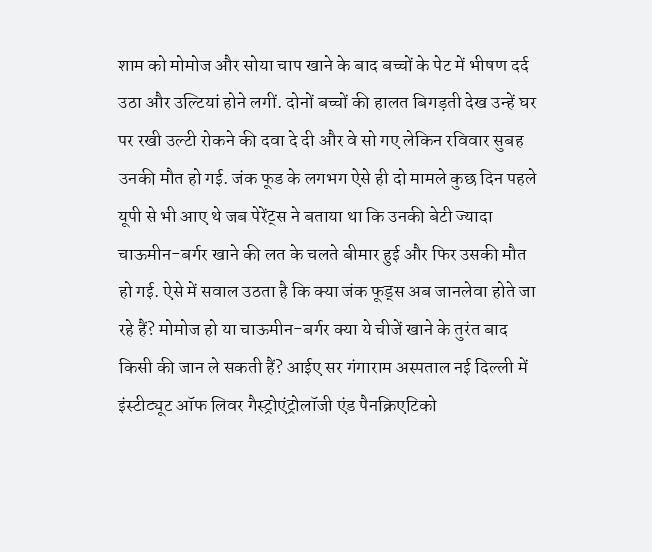शाम को मोमोज और सोया चाप खाने के बाद बच्चों के पेट में भीषण दर्द उठा और उल्टियां होने लगीं. दोनों बच्चों की हालत बिगड़ती देख उन्हें घर पर रखी उल्टी रोकने की दवा दे दी और वे सो गए लेकिन रविवार सुबह उनकी मौत हो गई. जंक फूड के लगभग ऐसे ही दो मामले कुछ दिन पहले यूपी से भी आए थे जब पेरेंट्स ने बताया था कि उनकी बेटी ज्यादा चाऊमीन-बर्गर खाने की लत के चलते बीमार हुई और फिर उसकी मौत हो गई. ऐसे में सवाल उठता है कि क्या जंक फूड्स अब जानलेवा होते जा रहे हैं? मोमोज हो या चाऊमीन-बर्गर क्या ये चीजें खाने के तुरंत बाद किसी की जान ले सकती हैं? आईए सर गंगाराम अस्पताल नई दिल्ली में इंस्टीट्यूट ऑफ लिवर गैस्ट्रोएंट्रोलॉजी एंड पैनक्रिएटिको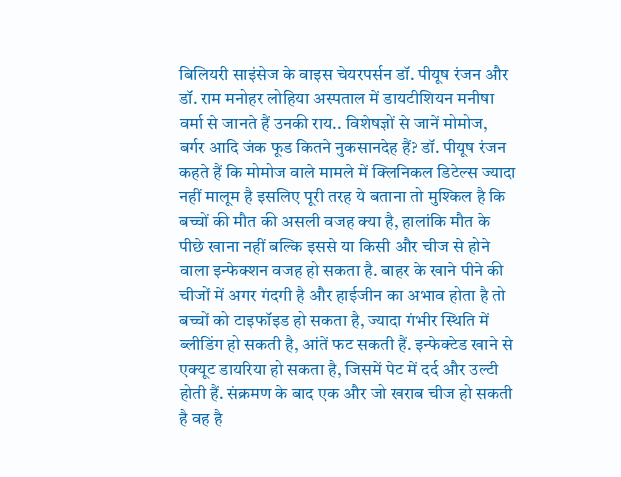बिलियरी साइंसेज के वाइस चेयरपर्सन डॉ. पीयूष रंजन और डॉ. राम मनोहर लोहिया अस्पताल में डायटीशियन मनीषा वर्मा से जानते हैं उनकी राय.. विशेषज्ञों से जानें मोमोज, बर्गर आदि जंक फूड कितने नुकसानदेह हैं? डॉ. पीयूष रंजन कहते हैं कि मोमोज वाले मामले में क्लिनिकल डिटेल्स ज्यादा नहीं मालूम है इसलिए पूरी तरह ये बताना तो मुश्किल है कि बच्चों की मौत की असली वजह क्या है, हालांकि मौत के पीछे खाना नहीं बल्कि इससे या किसी और चीज से होने वाला इन्फेक्शन वजह हो सकता है. बाहर के खाने पीने की चीजों में अगर गंदगी है और हाईजीन का अभाव होता है तो बच्चों को टाइफॉइड हो सकता है, ज्यादा गंभीर स्थिति में ब्लीडिंग हो सकती है, आंतें फट सकती हैं. इन्फेक्टेड खाने से एक्यूट डायरिया हो सकता है, जिसमें पेट में दर्द और उल्टी होती हैं. संक्रमण के बाद एक और जो खराब चीज हो सकती है वह है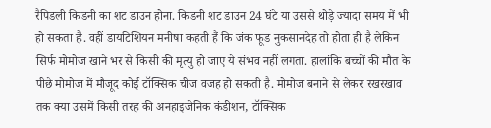रैपिडली किडनी का शट डाउन होना. किडनी शट डाउन 24 घंटे या उससे थोड़े ज्यादा समय में भी हो सकता है. वहीं डायटिशियन मनीषा कहती हैं कि जंक फूड नुकसानदेह तो होता ही है लेकिन सिर्फ मोमोज खाने भर से किसी की मृत्यु हो जाए ये संभव नहीं लगता. हालांकि बच्चों की मौत के पीछे मोमोज में मौजूद कोई टॉक्सिक चीज वजह हो सकती है. मोमोज बनाने से लेकर रखरखाव तक क्या उसमें किसी तरह की अनहाइजेनिक कंडीशन, टॉक्सिक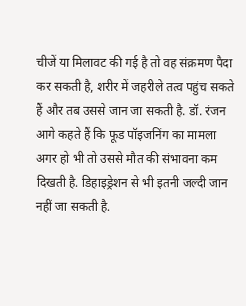चीजें या मिलावट की गई है तो वह संक्रमण पैदा कर सकती है, शरीर में जहरीले तत्व पहुंच सकते हैं और तब उससे जान जा सकती है. डॉ. रंजन आगे कहते हैं कि फूड पॉइजनिंग का मामला अगर हो भी तो उससे मौत की संभावना कम दिखती है. डिहाइड्रेशन से भी इतनी जल्दी जान नहीं जा सकती है.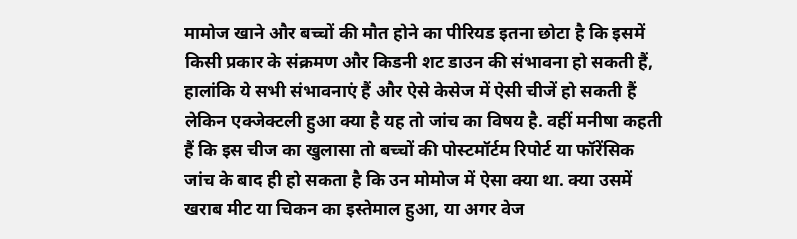मामोज खाने और बच्चों की मौत होने का पीरियड इतना छोटा है कि इसमें किसी प्रकार के संक्रमण और किडनी शट डाउन की संभावना हो सकती हैं, हालांकि ये सभी संभावनाएं हैं और ऐसे केसेज में ऐसी चीजें हो सकती हैं लेकिन एक्जेक्टली हुआ क्या है यह तो जांच का विषय है. वहीं मनीषा कहती हैं कि इस चीज का खुलासा तो बच्चों की पोस्टमॉर्टम रिपोर्ट या फॉरेंसिक जांच के बाद ही हो सकता है कि उन मोमोज में ऐसा क्या था. क्या उसमें खराब मीट या चिकन का इस्तेमाल हुआ, या अगर वेज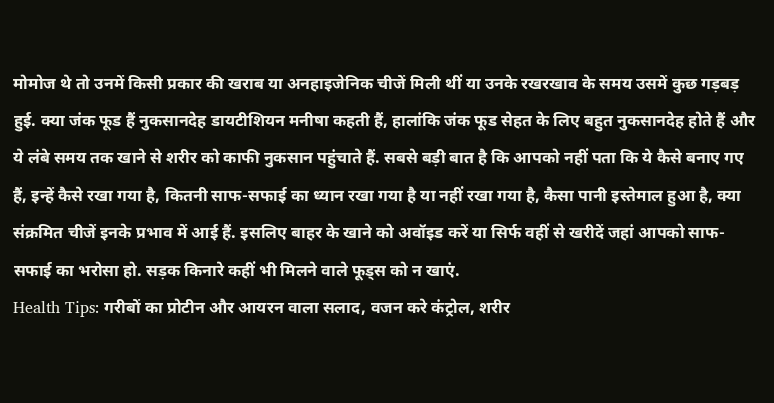मोमोज थे तो उनमें किसी प्रकार की खराब या अनहाइजेनिक चीजें मिली थीं या उनके रखरखाव के समय उसमें कुछ गड़बड़ हुई. क्या जंक फूड हैं नुकसानदेह डायटीशियन मनीषा कहती हैं, हालांकि जंक फूड सेहत के लिए बहुत नुकसानदेह होते हैं और ये लंबे समय तक खाने से शरीर को काफी नुकसान पहुंचाते हैं. सबसे बड़ी बात है कि आपको नहीं पता कि ये कैसे बनाए गए हैं, इन्हें कैसे रखा गया है, कितनी साफ-सफाई का ध्यान रखा गया है या नहीं रखा गया है, कैसा पानी इस्तेमाल हुआ है, क्या संक्रमित चीजें इनके प्रभाव में आई हैं. इसलिए बाहर के खाने को अवॉइड करें या सिर्फ वहीं से खरीदें जहां आपको साफ-सफाई का भरोसा हो. सड़क किनारे कहीं भी मिलने वाले फूड्स को न खाएं.
Health Tips: गरीबों का प्रोटीन और आयरन वाला सलाद, वजन करे कंट्रोल, शरीर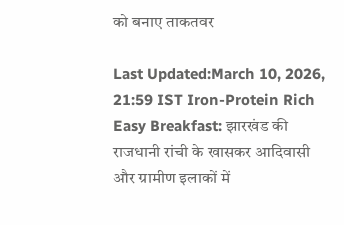को बनाए ताकतवर

Last Updated:March 10, 2026, 21:59 IST Iron-Protein Rich Easy Breakfast: झारखंड की राजधानी रांची के खासकर आदिवासी और ग्रामीण इलाकों में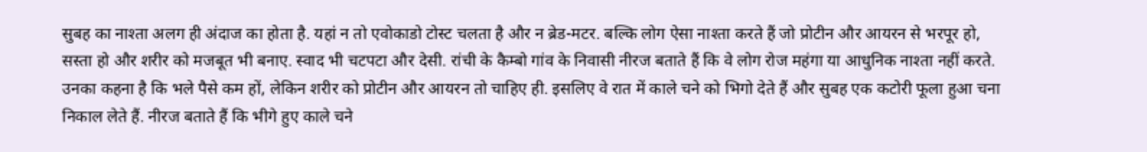सुबह का नाश्ता अलग ही अंदाज का होता है. यहां न तो एवोकाडो टोस्ट चलता है और न ब्रेड-मटर. बल्कि लोग ऐसा नाश्ता करते हैं जो प्रोटीन और आयरन से भरपूर हो, सस्ता हो और शरीर को मजबूत भी बनाए. स्वाद भी चटपटा और देसी. रांची के कैम्बो गांव के निवासी नीरज बताते हैं कि वे लोग रोज महंगा या आधुनिक नाश्ता नहीं करते. उनका कहना है कि भले पैसे कम हों, लेकिन शरीर को प्रोटीन और आयरन तो चाहिए ही. इसलिए वे रात में काले चने को भिगो देते हैं और सुबह एक कटोरी फूला हुआ चना निकाल लेते हैं. नीरज बताते हैं कि भीगे हुए काले चने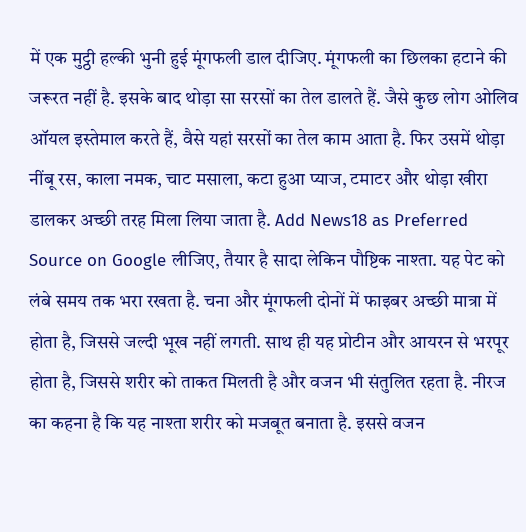में एक मुट्ठी हल्की भुनी हुई मूंगफली डाल दीजिए. मूंगफली का छिलका हटाने की जरूरत नहीं है. इसके बाद थोड़ा सा सरसों का तेल डालते हैं. जैसे कुछ लोग ओलिव ऑयल इस्तेमाल करते हैं, वैसे यहां सरसों का तेल काम आता है. फिर उसमें थोड़ा नींबू रस, काला नमक, चाट मसाला, कटा हुआ प्याज, टमाटर और थोड़ा खीरा डालकर अच्छी तरह मिला लिया जाता है. Add News18 as Preferred Source on Google लीजिए, तैयार है सादा लेकिन पौष्टिक नाश्ता. यह पेट को लंबे समय तक भरा रखता है. चना और मूंगफली दोनों में फाइबर अच्छी मात्रा में होता है, जिससे जल्दी भूख नहीं लगती. साथ ही यह प्रोटीन और आयरन से भरपूर होता है, जिससे शरीर को ताकत मिलती है और वजन भी संतुलित रहता है. नीरज का कहना है कि यह नाश्ता शरीर को मजबूत बनाता है. इससे वजन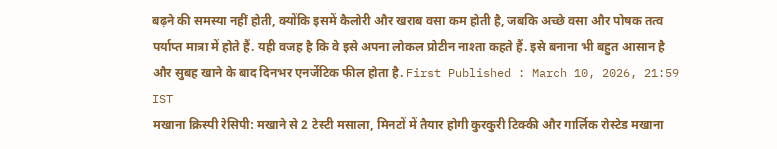बढ़ने की समस्या नहीं होती, क्योंकि इसमें कैलोरी और खराब वसा कम होती है, जबकि अच्छे वसा और पोषक तत्व पर्याप्त मात्रा में होते हैं. यही वजह है कि वे इसे अपना लोकल प्रोटीन नाश्ता कहते हैं. इसे बनाना भी बहुत आसान है और सुबह खाने के बाद दिनभर एनर्जेटिक फील होता है. First Published : March 10, 2026, 21:59 IST
मखाना क्रिस्पी रेसिपी: मखाने से 2 टेस्टी मसाला, मिनटों में तैयार होगी कुरकुरी टिक्की और गार्लिक रोस्टेड मखाना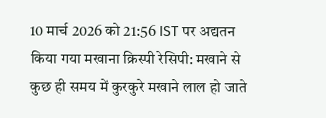10 मार्च 2026 को 21:56 IST पर अद्यतन किया गया मखाना क्रिस्पी रेसिपी: मखाने से कुछ ही समय में कुरकुरे मखाने लाल हो जाते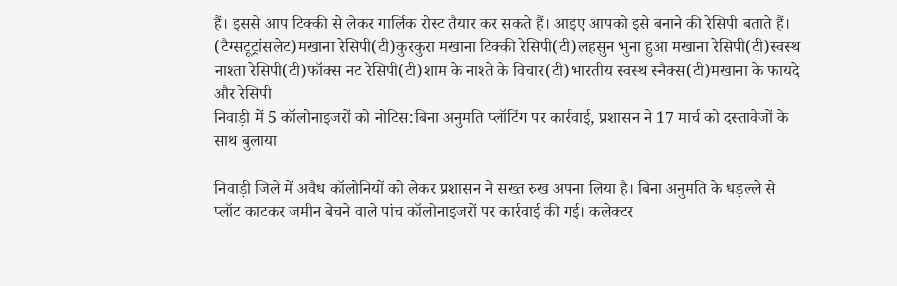हैं। इससे आप टिक्की से लेकर गार्लिक रोस्ट तैयार कर सकते हैं। आइए आपको इसे बनाने की रेसिपी बताते हैं। (टैग्सटूट्रांसलेट)मखाना रेसिपी(टी)कुरकुरा मखाना टिक्की रेसिपी(टी)लहसुन भुना हुआ मखाना रेसिपी(टी)स्वस्थ नाश्ता रेसिपी(टी)फॉक्स नट रेसिपी(टी)शाम के नाश्ते के विचार(टी)भारतीय स्वस्थ स्नैक्स(टी)मखाना के फायदे और रेसिपी
निवाड़ी में 5 कॉलोनाइजरों को नोटिस:बिना अनुमति प्लॉटिंग पर कार्रवाई, प्रशासन ने 17 मार्च को दस्तावेजों के साथ बुलाया

निवाड़ी जिले में अवैध कॉलोनियों को लेकर प्रशासन ने सख्त रुख अपना लिया है। बिना अनुमति के धड़ल्ले से प्लॉट काटकर जमीन बेचने वाले पांच कॉलोनाइजरों पर कार्रवाई की गई। कलेक्टर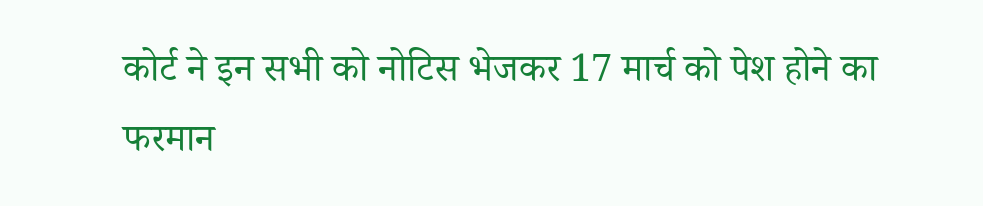कोर्ट ने इन सभी को नोटिस भेजकर 17 मार्च को पेश होने का फरमान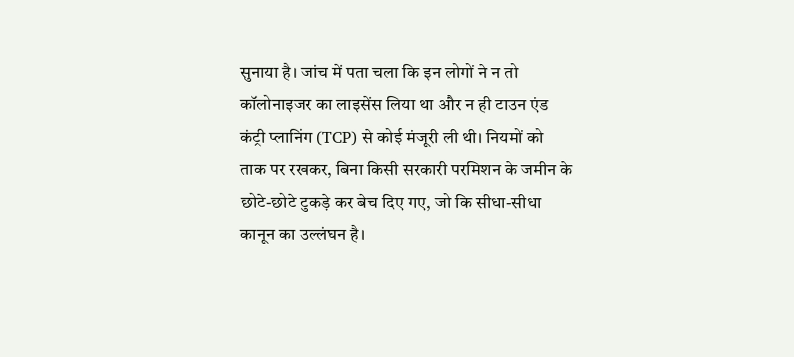सुनाया है। जांच में पता चला कि इन लोगों ने न तो कॉलोनाइजर का लाइसेंस लिया था और न ही टाउन एंड कंट्री प्लानिंग (TCP) से कोई मंजूरी ली थी। नियमों को ताक पर रखकर, बिना किसी सरकारी परमिशन के जमीन के छोटे-छोटे टुकड़े कर बेच दिए गए, जो कि सीधा-सीधा कानून का उल्लंघन है।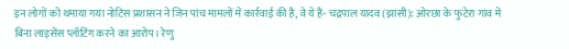इन लोगों को थमाया गया नोटिस प्रशासन ने जिन पांच मामलों में कार्रवाई की है, वे ये हैं- चंद्रपाल यादव (झांसी): ओरछा के फुटेरा गांव में बिना लाइसेंस प्लॉटिंग करने का आरोप। रेणु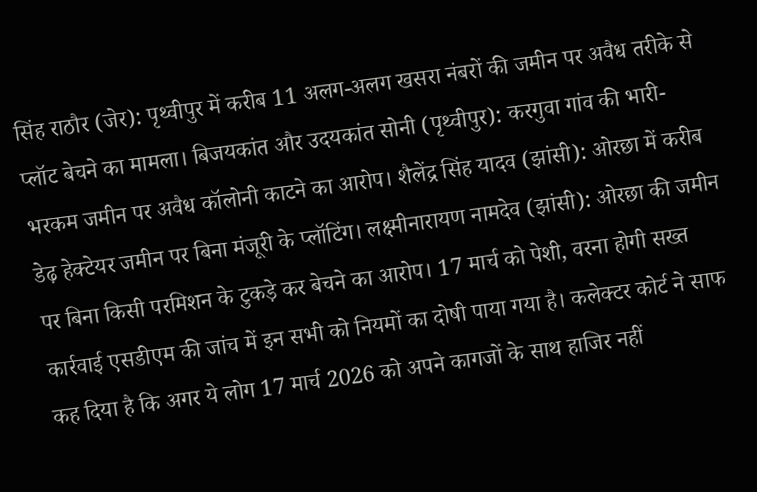सिंह राठौर (जेर): पृथ्वीपुर में करीब 11 अलग-अलग खसरा नंबरों की जमीन पर अवैध तरीके से प्लॉट बेचने का मामला। बिजयकांत और उदयकांत सोनी (पृथ्वीपुर): करगुवा गांव की भारी-भरकम जमीन पर अवैध कॉलोनी काटने का आरोप। शैलेंद्र सिंह यादव (झांसी): ओरछा में करीब डेढ़ हेक्टेयर जमीन पर बिना मंजूरी के प्लॉटिंग। लक्ष्मीनारायण नामदेव (झांसी): ओरछा की जमीन पर बिना किसी परमिशन के टुकड़े कर बेचने का आरोप। 17 मार्च को पेशी, वरना होगी सख्त कार्रवाई एसडीएम की जांच में इन सभी को नियमों का दोषी पाया गया है। कलेक्टर कोर्ट ने साफ कह दिया है कि अगर ये लोग 17 मार्च 2026 को अपने कागजों के साथ हाजिर नहीं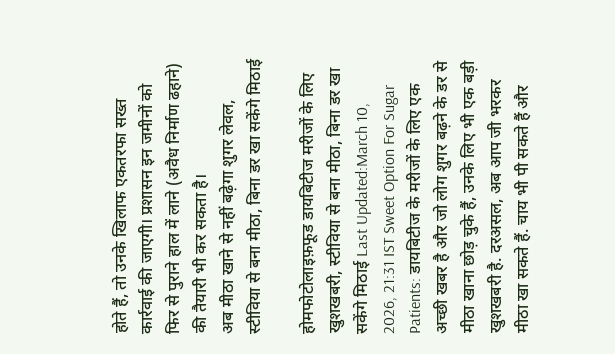होते हैं, तो उनके खिलाफ एकतरफा सख्त कार्रवाई की जाएगी। प्रशासन इन जमीनों को फिर से पुराने हाल में लाने (अवैध निर्माण ढहाने) की तैयारी भी कर सकता है।
अब मीठा खाने से नहीं बढ़ेगा शुगर लेवल, स्टीविया से बना मीठा, बिना डर खा सकेंगे मिठाई

होमफोटोलाइफ़फूड डायबिटीज मरीजों के लिए खुशखबरी, स्टीविया से बना मीठा, बिना डर खा सकेंगे मिठाई Last Updated:March 10, 2026, 21:31 IST Sweet Option For Sugar Patients: डायबिटीज के मरीजों के लिए एक अच्छी खबर है और जो लोग शुगर बढ़ने के डर से मीठा खाना छोड़ चुके हैं, उनके लिए भी एक बड़ी खुशखबरी है. दरअसल, अब आप जी भरकर मीठा खा सकते हैं. चाय भी पी सकते हैं और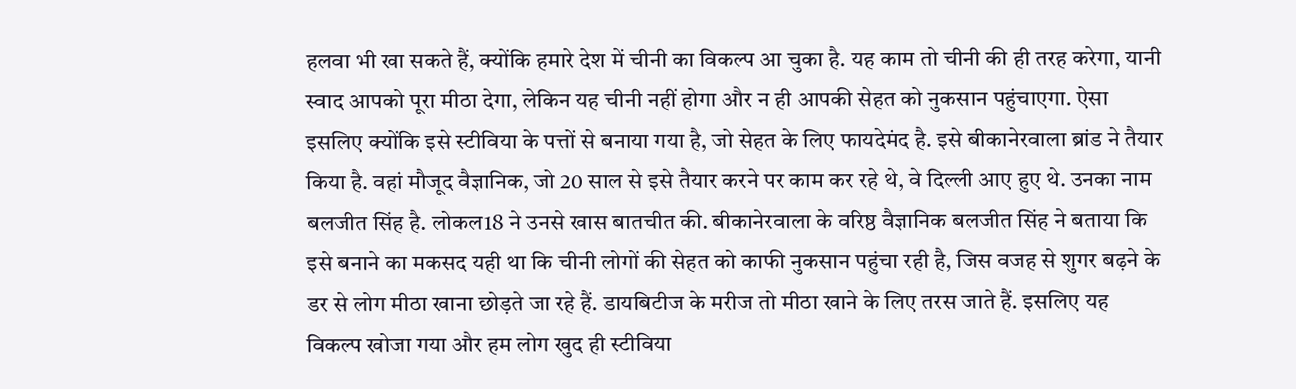हलवा भी खा सकते हैं, क्योंकि हमारे देश में चीनी का विकल्प आ चुका है. यह काम तो चीनी की ही तरह करेगा, यानी स्वाद आपको पूरा मीठा देगा, लेकिन यह चीनी नहीं होगा और न ही आपकी सेहत को नुकसान पहुंचाएगा. ऐसा इसलिए क्योंकि इसे स्टीविया के पत्तों से बनाया गया है, जो सेहत के लिए फायदेमंद है. इसे बीकानेरवाला ब्रांड ने तैयार किया है. वहां मौजूद वैज्ञानिक, जो 20 साल से इसे तैयार करने पर काम कर रहे थे, वे दिल्ली आए हुए थे. उनका नाम बलजीत सिंह है. लोकल18 ने उनसे खास बातचीत की. बीकानेरवाला के वरिष्ठ वैज्ञानिक बलजीत सिंह ने बताया कि इसे बनाने का मकसद यही था कि चीनी लोगों की सेहत को काफी नुकसान पहुंचा रही है, जिस वजह से शुगर बढ़ने के डर से लोग मीठा खाना छोड़ते जा रहे हैं. डायबिटीज के मरीज तो मीठा खाने के लिए तरस जाते हैं. इसलिए यह विकल्प खोजा गया और हम लोग खुद ही स्टीविया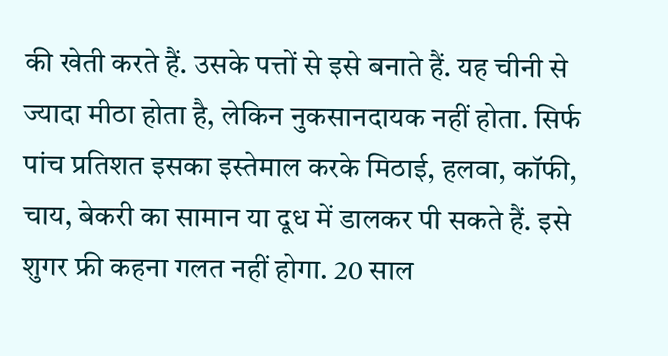की खेती करते हैं. उसके पत्तों से इसे बनाते हैं. यह चीनी से ज्यादा मीठा होता है, लेकिन नुकसानदायक नहीं होता. सिर्फ पांच प्रतिशत इसका इस्तेमाल करके मिठाई, हलवा, कॉफी, चाय, बेकरी का सामान या दूध में डालकर पी सकते हैं. इसे शुगर फ्री कहना गलत नहीं होगा. 20 साल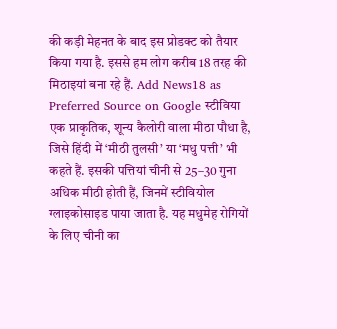की कड़ी मेहनत के बाद इस प्रोडक्ट को तैयार किया गया है. इससे हम लोग करीब 18 तरह की मिठाइयां बना रहे हैं. Add News18 as Preferred Source on Google स्टीविया एक प्राकृतिक, शून्य कैलोरी वाला मीठा पौधा है, जिसे हिंदी में ‘मीठी तुलसी’ या ‘मधु पत्ती’ भी कहते हैं. इसकी पत्तियां चीनी से 25–30 गुना अधिक मीठी होती हैं, जिनमें स्टीवियोल ग्लाइकोसाइड पाया जाता है. यह मधुमेह रोगियों के लिए चीनी का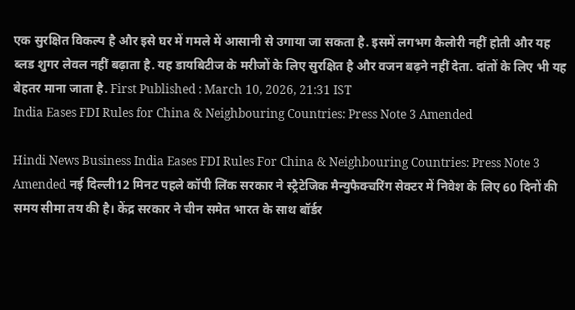एक सुरक्षित विकल्प है और इसे घर में गमले में आसानी से उगाया जा सकता है. इसमें लगभग कैलोरी नहीं होती और यह ब्लड शुगर लेवल नहीं बढ़ाता है. यह डायबिटीज के मरीजों के लिए सुरक्षित है और वजन बढ़ने नहीं देता. दांतों के लिए भी यह बेहतर माना जाता है. First Published : March 10, 2026, 21:31 IST
India Eases FDI Rules for China & Neighbouring Countries: Press Note 3 Amended

Hindi News Business India Eases FDI Rules For China & Neighbouring Countries: Press Note 3 Amended नई दिल्ली12 मिनट पहले कॉपी लिंक सरकार ने स्ट्रैटेजिक मैन्युफैक्चरिंग सेक्टर में निवेश के लिए 60 दिनों की समय सीमा तय की है। केंद्र सरकार ने चीन समेत भारत के साथ बॉर्डर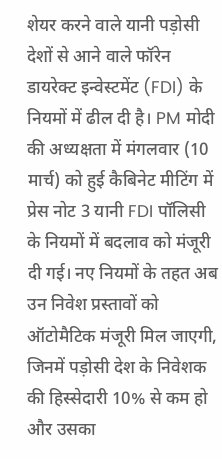शेयर करने वाले यानी पड़ोसी देशों से आने वाले फॉरेन डायरेक्ट इन्वेस्टमेंट (FDI) के नियमों में ढील दी है। PM मोदी की अध्यक्षता में मंगलवार (10 मार्च) को हुई कैबिनेट मीटिंग में प्रेस नोट 3 यानी FDI पॉलिसी के नियमों में बदलाव को मंजूरी दी गई। नए नियमों के तहत अब उन निवेश प्रस्तावों को ऑटोमैटिक मंजूरी मिल जाएगी, जिनमें पड़ोसी देश के निवेशक की हिस्सेदारी 10% से कम हो और उसका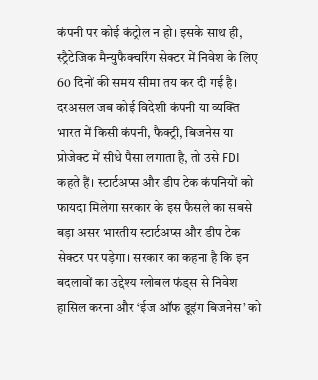कंपनी पर कोई कंट्रोल न हो। इसके साथ ही, स्ट्रैटेजिक मैन्युफैक्चरिंग सेक्टर में निवेश के लिए 60 दिनों की समय सीमा तय कर दी गई है। दरअसल जब कोई विदेशी कंपनी या व्यक्ति भारत में किसी कंपनी, फैक्ट्री, बिजनेस या प्रोजेक्ट में सीधे पैसा लगाता है, तो उसे FDI कहते हैं। स्टार्टअप्स और डीप टेक कंपनियों को फायदा मिलेगा सरकार के इस फैसले का सबसे बड़ा असर भारतीय स्टार्टअप्स और डीप टेक सेक्टर पर पड़ेगा। सरकार का कहना है कि इन बदलावों का उद्देश्य ग्लोबल फंड्स से निवेश हासिल करना और ‘ईज ऑफ डूइंग बिजनेस’ को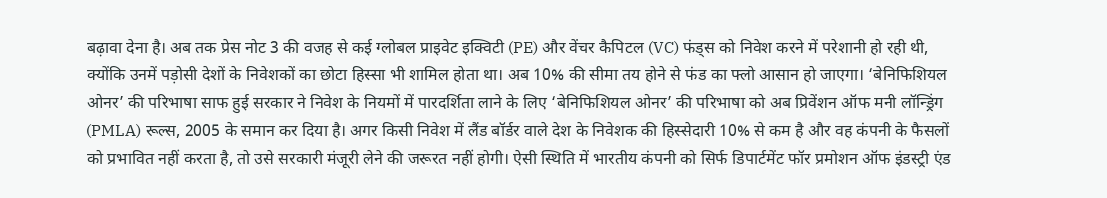बढ़ावा देना है। अब तक प्रेस नोट 3 की वजह से कई ग्लोबल प्राइवेट इक्विटी (PE) और वेंचर कैपिटल (VC) फंड्स को निवेश करने में परेशानी हो रही थी, क्योंकि उनमें पड़ोसी देशों के निवेशकों का छोटा हिस्सा भी शामिल होता था। अब 10% की सीमा तय होने से फंड का फ्लो आसान हो जाएगा। ‘बेनिफिशियल ओनर’ की परिभाषा साफ हुई सरकार ने निवेश के नियमों में पारदर्शिता लाने के लिए ‘बेनिफिशियल ओनर’ की परिभाषा को अब प्रिवेंशन ऑफ मनी लॉन्ड्रिंग (PMLA) रूल्स, 2005 के समान कर दिया है। अगर किसी निवेश में लैंड बॉर्डर वाले देश के निवेशक की हिस्सेदारी 10% से कम है और वह कंपनी के फैसलों को प्रभावित नहीं करता है, तो उसे सरकारी मंजूरी लेने की जरूरत नहीं होगी। ऐसी स्थिति में भारतीय कंपनी को सिर्फ डिपार्टमेंट फॉर प्रमोशन ऑफ इंडस्ट्री एंड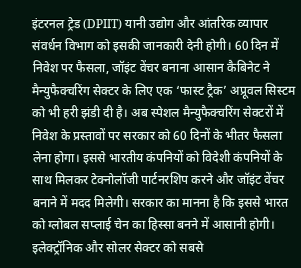इंटरनल ट्रेड (DPIIT) यानी उद्योग और आंतरिक व्यापार संवर्धन विभाग को इसकी जानकारी देनी होगी। 60 दिन में निवेश पर फैसला, जॉइंट वेंचर बनाना आसान कैबिनेट ने मैन्युफैक्चरिंग सेक्टर के लिए एक ‘फास्ट ट्रैक’ अप्रूवल सिस्टम को भी हरी झंडी दी है। अब स्पेशल मैन्युफैक्चरिंग सेक्टरों में निवेश के प्रस्तावों पर सरकार को 60 दिनों के भीतर फैसला लेना होगा। इससे भारतीय कंपनियों को विदेशी कंपनियों के साथ मिलकर टेक्नोलॉजी पार्टनरशिप करने और जॉइंट वेंचर बनाने में मदद मिलेगी। सरकार का मानना है कि इससे भारत को ग्लोबल सप्लाई चेन का हिस्सा बनने में आसानी होगी। इलेक्ट्रॉनिक और सोलर सेक्टर को सबसे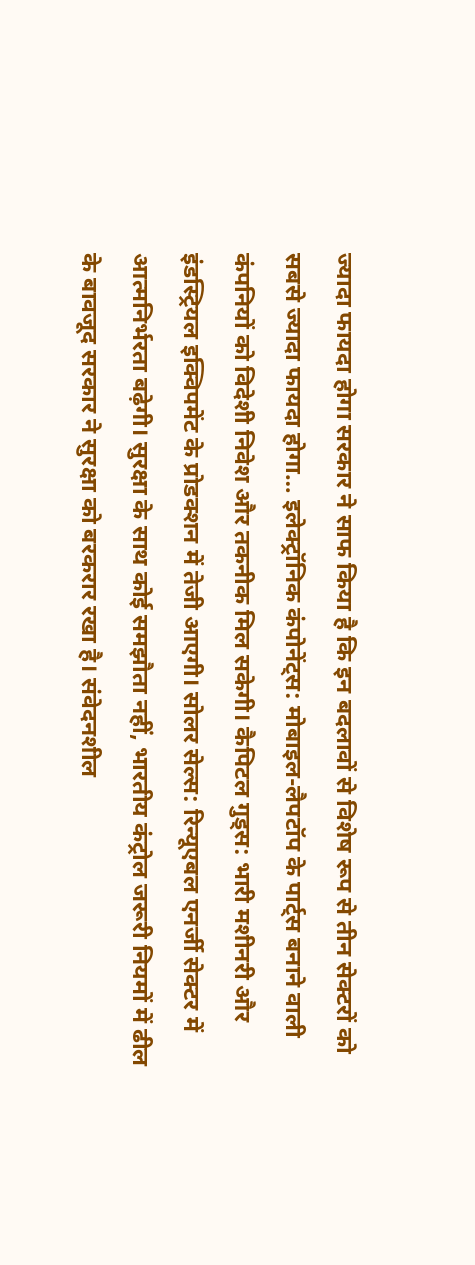ज्यादा फायदा होगा सरकार ने साफ किया है कि इन बदलावों से विशेष रूप से तीन सेक्टरों को सबसे ज्यादा फायदा होगा… इलेक्ट्रॉनिक कंपोनेंट्स: मोबाइल-लैपटॉप के पार्ट्स बनाने वाली कंपनियों को विदेशी निवेश और तकनीक मिल सकेगी। कैपिटल गुड्स: भारी मशीनरी और इंडस्ट्रियल इक्विपमेंट के प्रोडक्शन में तेजी आएगी। सोलर सेल्स: रिन्यूएबल एनर्जी सेक्टर में आत्मनिर्भरता बढ़ेगी। सुरक्षा के साथ कोई समझौता नहीं, भारतीय कंट्रोल जरूरी नियमों में ढील के बावजूद सरकार ने सुरक्षा को बरकरार रखा है। संवेदनशील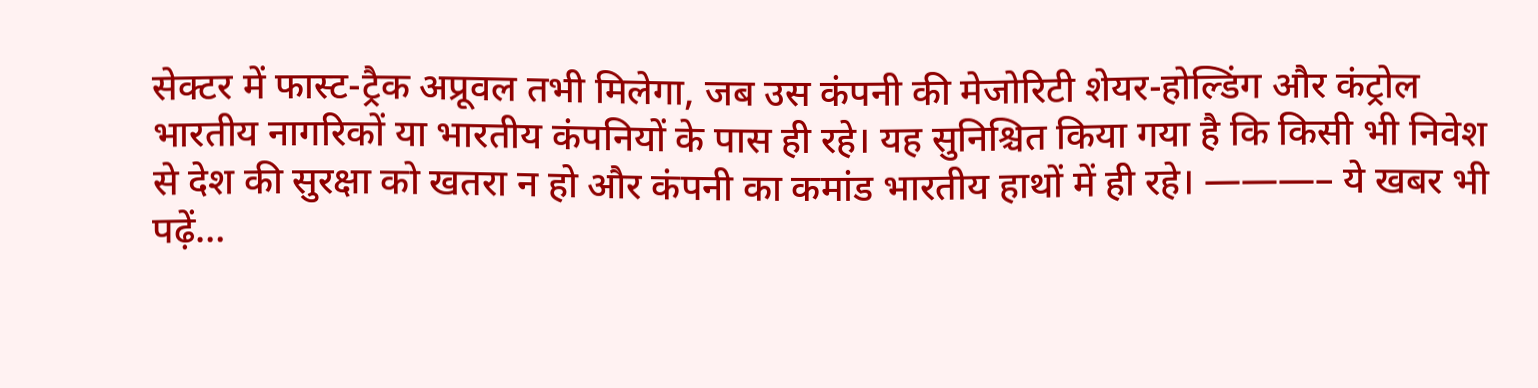सेक्टर में फास्ट-ट्रैक अप्रूवल तभी मिलेगा, जब उस कंपनी की मेजोरिटी शेयर-होल्डिंग और कंट्रोल भारतीय नागरिकों या भारतीय कंपनियों के पास ही रहे। यह सुनिश्चित किया गया है कि किसी भी निवेश से देश की सुरक्षा को खतरा न हो और कंपनी का कमांड भारतीय हाथों में ही रहे। ———– ये खबर भी पढ़ें…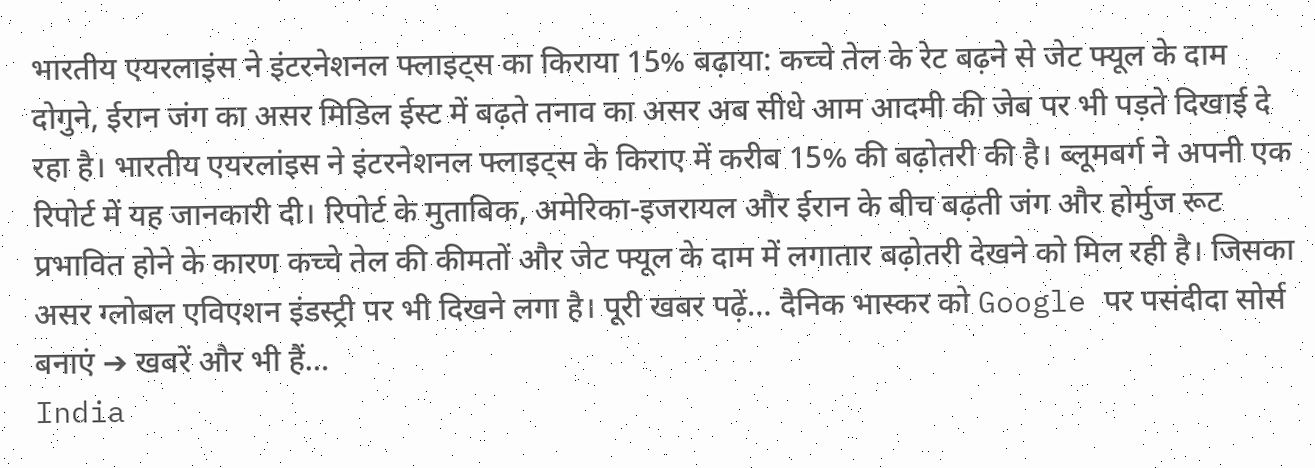भारतीय एयरलाइंस ने इंटरनेशनल फ्लाइट्स का किराया 15% बढ़ाया: कच्चे तेल के रेट बढ़ने से जेट फ्यूल के दाम दोगुने, ईरान जंग का असर मिडिल ईस्ट में बढ़ते तनाव का असर अब सीधे आम आदमी की जेब पर भी पड़ते दिखाई दे रहा है। भारतीय एयरलांइस ने इंटरनेशनल फ्लाइट्स के किराए में करीब 15% की बढ़ोतरी की है। ब्लूमबर्ग ने अपनी एक रिपोर्ट में यह जानकारी दी। रिपोर्ट के मुताबिक, अमेरिका-इजरायल और ईरान के बीच बढ़ती जंग और होर्मुज रूट प्रभावित होने के कारण कच्चे तेल की कीमतों और जेट फ्यूल के दाम में लगातार बढ़ोतरी देखने को मिल रही है। जिसका असर ग्लोबल एविएशन इंडस्ट्री पर भी दिखने लगा है। पूरी खबर पढ़ें… दैनिक भास्कर को Google पर पसंदीदा सोर्स बनाएं ➔ खबरें और भी हैं…
India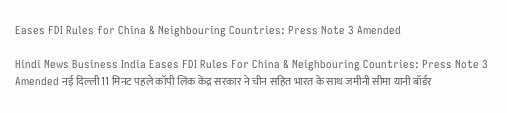Eases FDI Rules for China & Neighbouring Countries: Press Note 3 Amended

Hindi News Business India Eases FDI Rules For China & Neighbouring Countries: Press Note 3 Amended नई दिल्ली11 मिनट पहले कॉपी लिंक केंद्र सरकार ने चीन सहित भारत के साथ जमीनी सीमा यानी बॉर्डर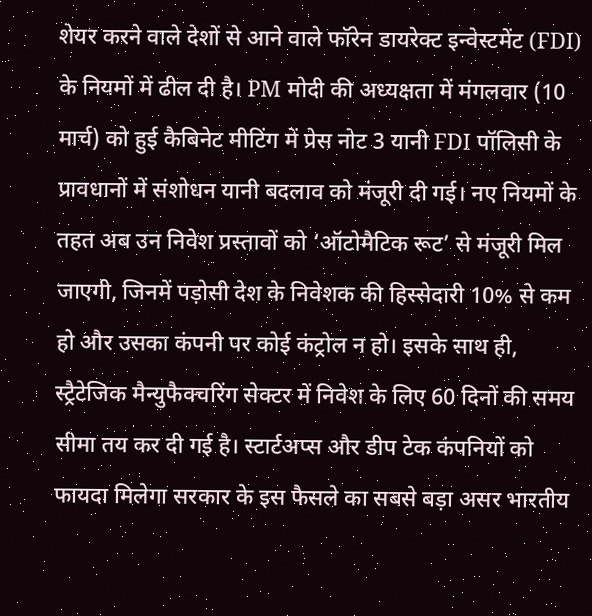शेयर करने वाले देशों से आने वाले फॉरेन डायरेक्ट इन्वेस्टमेंट (FDI) के नियमों में ढील दी है। PM मोदी की अध्यक्षता में मंगलवार (10 मार्च) को हुई कैबिनेट मीटिंग में प्रेस नोट 3 यानी FDI पॉलिसी के प्रावधानों में संशोधन यानी बदलाव को मंजूरी दी गई। नए नियमों के तहत अब उन निवेश प्रस्तावों को ‘ऑटोमैटिक रूट’ से मंजूरी मिल जाएगी, जिनमें पड़ोसी देश के निवेशक की हिस्सेदारी 10% से कम हो और उसका कंपनी पर कोई कंट्रोल न हो। इसके साथ ही, स्ट्रैटेजिक मैन्युफैक्चरिंग सेक्टर में निवेश के लिए 60 दिनों की समय सीमा तय कर दी गई है। स्टार्टअप्स और डीप टेक कंपनियों को फायदा मिलेगा सरकार के इस फैसले का सबसे बड़ा असर भारतीय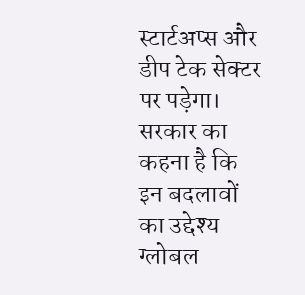स्टार्टअप्स और डीप टेक सेक्टर पर पड़ेगा। सरकार का कहना है कि इन बदलावों का उद्देश्य ग्लोबल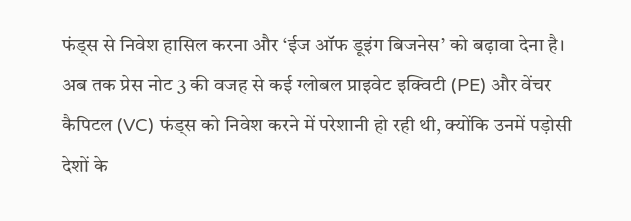फंड्स से निवेश हासिल करना और ‘ईज ऑफ डूइंग बिजनेस’ को बढ़ावा देना है। अब तक प्रेस नोट 3 की वजह से कई ग्लोबल प्राइवेट इक्विटी (PE) और वेंचर कैपिटल (VC) फंड्स को निवेश करने में परेशानी हो रही थी, क्योंकि उनमें पड़ोसी देशों के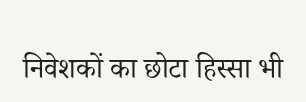निवेशकों का छोटा हिस्सा भी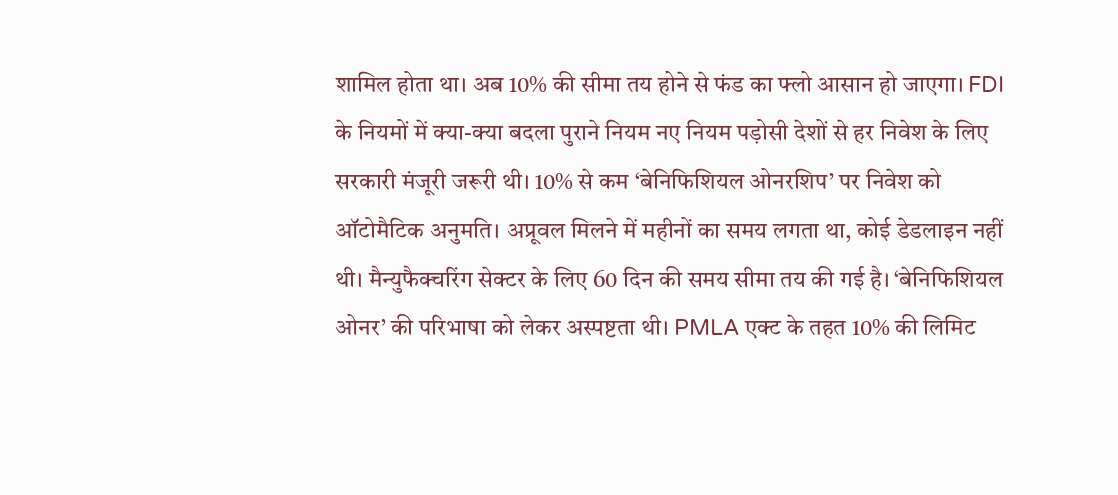शामिल होता था। अब 10% की सीमा तय होने से फंड का फ्लो आसान हो जाएगा। FDI के नियमों में क्या-क्या बदला पुराने नियम नए नियम पड़ोसी देशों से हर निवेश के लिए सरकारी मंजूरी जरूरी थी। 10% से कम ‘बेनिफिशियल ओनरशिप’ पर निवेश को ऑटोमैटिक अनुमति। अप्रूवल मिलने में महीनों का समय लगता था, कोई डेडलाइन नहीं थी। मैन्युफैक्चरिंग सेक्टर के लिए 60 दिन की समय सीमा तय की गई है। ‘बेनिफिशियल ओनर’ की परिभाषा को लेकर अस्पष्टता थी। PMLA एक्ट के तहत 10% की लिमिट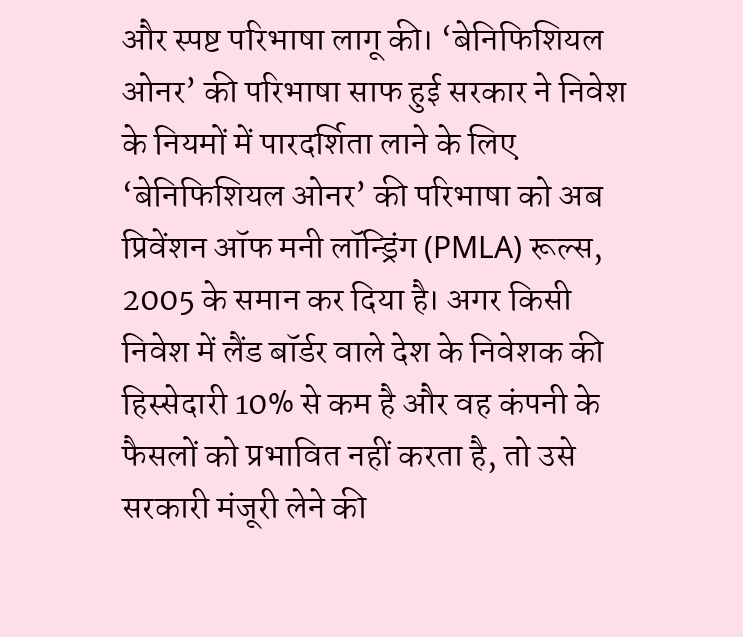और स्पष्ट परिभाषा लागू की। ‘बेनिफिशियल ओनर’ की परिभाषा साफ हुई सरकार ने निवेश के नियमों में पारदर्शिता लाने के लिए ‘बेनिफिशियल ओनर’ की परिभाषा को अब प्रिवेंशन ऑफ मनी लॉन्ड्रिंग (PMLA) रूल्स, 2005 के समान कर दिया है। अगर किसी निवेश में लैंड बॉर्डर वाले देश के निवेशक की हिस्सेदारी 10% से कम है और वह कंपनी के फैसलों को प्रभावित नहीं करता है, तो उसे सरकारी मंजूरी लेने की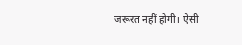जरूरत नहीं होगी। ऐसी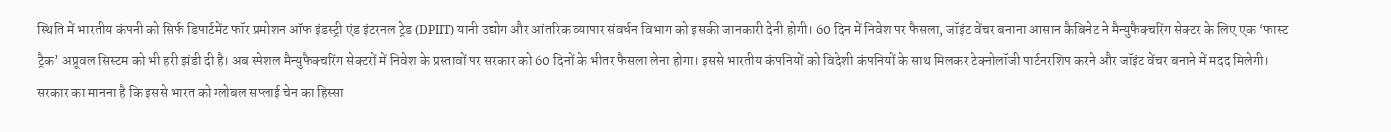स्थिति में भारतीय कंपनी को सिर्फ डिपार्टमेंट फॉर प्रमोशन ऑफ इंडस्ट्री एंड इंटरनल ट्रेड (DPIIT) यानी उद्योग और आंतरिक व्यापार संवर्धन विभाग को इसकी जानकारी देनी होगी। 60 दिन में निवेश पर फैसला, जॉइंट वेंचर बनाना आसान कैबिनेट ने मैन्युफैक्चरिंग सेक्टर के लिए एक ‘फास्ट ट्रैक’ अप्रूवल सिस्टम को भी हरी झंडी दी है। अब स्पेशल मैन्युफैक्चरिंग सेक्टरों में निवेश के प्रस्तावों पर सरकार को 60 दिनों के भीतर फैसला लेना होगा। इससे भारतीय कंपनियों को विदेशी कंपनियों के साथ मिलकर टेक्नोलॉजी पार्टनरशिप करने और जॉइंट वेंचर बनाने में मदद मिलेगी। सरकार का मानना है कि इससे भारत को ग्लोबल सप्लाई चेन का हिस्सा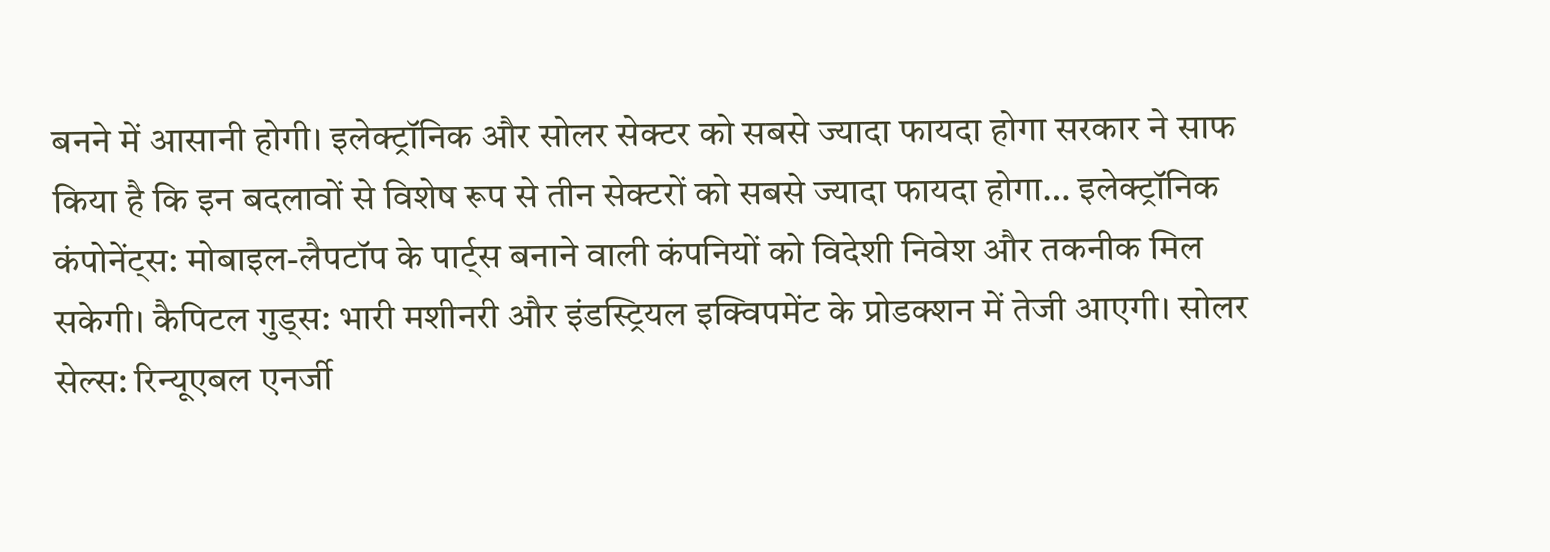बनने में आसानी होगी। इलेक्ट्रॉनिक और सोलर सेक्टर को सबसे ज्यादा फायदा होगा सरकार ने साफ किया है कि इन बदलावों से विशेष रूप से तीन सेक्टरों को सबसे ज्यादा फायदा होगा… इलेक्ट्रॉनिक कंपोनेंट्स: मोबाइल-लैपटॉप के पार्ट्स बनाने वाली कंपनियों को विदेशी निवेश और तकनीक मिल सकेगी। कैपिटल गुड्स: भारी मशीनरी और इंडस्ट्रियल इक्विपमेंट के प्रोडक्शन में तेजी आएगी। सोलर सेल्स: रिन्यूएबल एनर्जी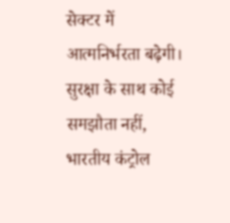सेक्टर में आत्मनिर्भरता बढ़ेगी। सुरक्षा के साथ कोई समझौता नहीं, भारतीय कंट्रोल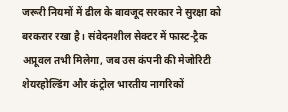जरूरी नियमों में ढील के बावजूद सरकार ने सुरक्षा को बरकरार रखा है। संवेदनशील सेक्टर में फास्ट-ट्रैक अप्रूवल तभी मिलेगा, जब उस कंपनी की मेजोरिटी शेयरहोल्डिंग और कंट्रोल भारतीय नागरिकों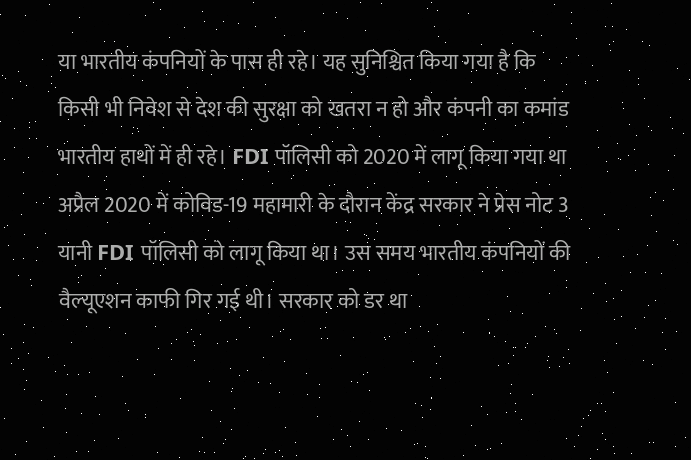या भारतीय कंपनियों के पास ही रहे। यह सुनिश्चित किया गया है कि किसी भी निवेश से देश की सुरक्षा को खतरा न हो और कंपनी का कमांड भारतीय हाथों में ही रहे। FDI पॉलिसी को 2020 में लागू किया गया था अप्रैल 2020 में कोविड-19 महामारी के दौरान केंद्र सरकार ने प्रेस नोट 3 यानी FDI पॉलिसी को लागू किया था। उस समय भारतीय कंपनियों की वैल्यूएशन काफी गिर गई थी। सरकार को डर था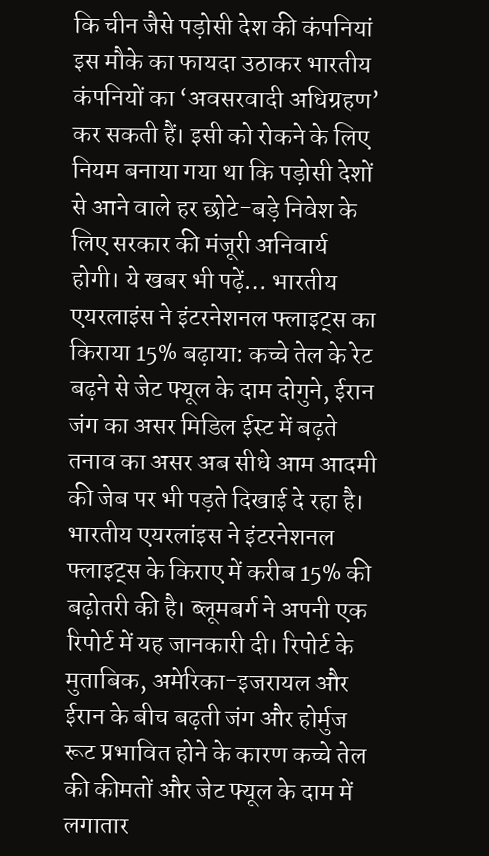कि चीन जैसे पड़ोसी देश की कंपनियां इस मौके का फायदा उठाकर भारतीय कंपनियों का ‘अवसरवादी अधिग्रहण’ कर सकती हैं। इसी को रोकने के लिए नियम बनाया गया था कि पड़ोसी देशों से आने वाले हर छोटे-बड़े निवेश के लिए सरकार की मंजूरी अनिवार्य होगी। ये खबर भी पढ़ें… भारतीय एयरलाइंस ने इंटरनेशनल फ्लाइट्स का किराया 15% बढ़ाया: कच्चे तेल के रेट बढ़ने से जेट फ्यूल के दाम दोगुने, ईरान जंग का असर मिडिल ईस्ट में बढ़ते तनाव का असर अब सीधे आम आदमी की जेब पर भी पड़ते दिखाई दे रहा है। भारतीय एयरलांइस ने इंटरनेशनल फ्लाइट्स के किराए में करीब 15% की बढ़ोतरी की है। ब्लूमबर्ग ने अपनी एक रिपोर्ट में यह जानकारी दी। रिपोर्ट के मुताबिक, अमेरिका-इजरायल और ईरान के बीच बढ़ती जंग और होर्मुज रूट प्रभावित होने के कारण कच्चे तेल की कीमतों और जेट फ्यूल के दाम में लगातार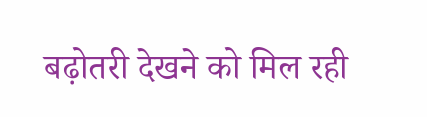बढ़ोतरी देखने को मिल रही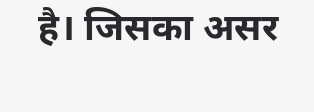है। जिसका असर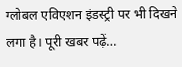ग्लोबल एविएशन इंडस्ट्री पर भी दिखने लगा है। पूरी खबर पढ़ें…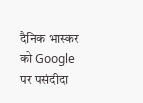दैनिक भास्कर को Google पर पसंदीदा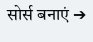सोर्स बनाएं ➔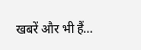खबरें और भी हैं…